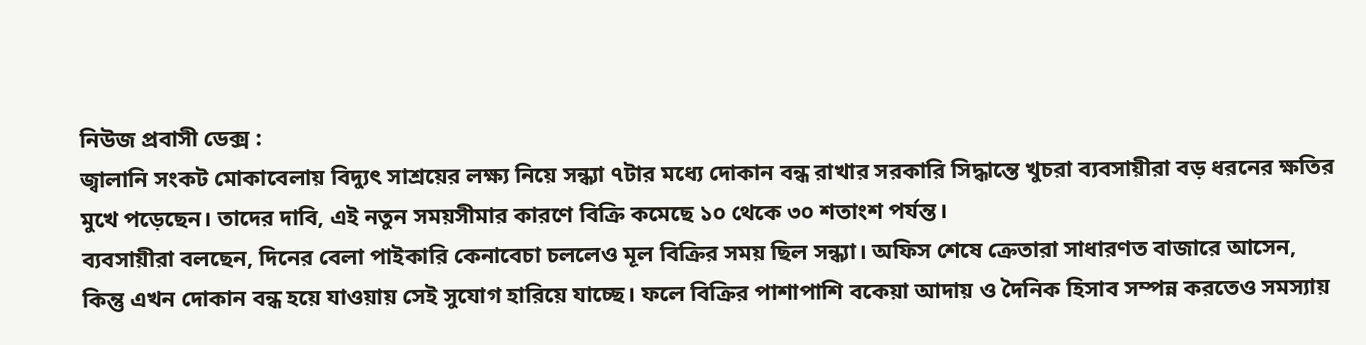নিউজ প্রবাসী ডেক্স :
জ্বালানি সংকট মোকাবেলায় বিদ্যুৎ সাশ্রয়ের লক্ষ্য নিয়ে সন্ধ্যা ৭টার মধ্যে দোকান বন্ধ রাখার সরকারি সিদ্ধান্তে খুচরা ব্যবসায়ীরা বড় ধরনের ক্ষতির মুখে পড়েছেন। তাদের দাবি, এই নতুন সময়সীমার কারণে বিক্রি কমেছে ১০ থেকে ৩০ শতাংশ পর্যন্ত।
ব্যবসায়ীরা বলছেন, দিনের বেলা পাইকারি কেনাবেচা চললেও মূল বিক্রির সময় ছিল সন্ধ্যা। অফিস শেষে ক্রেতারা সাধারণত বাজারে আসেন, কিন্তু এখন দোকান বন্ধ হয়ে যাওয়ায় সেই সুযোগ হারিয়ে যাচ্ছে। ফলে বিক্রির পাশাপাশি বকেয়া আদায় ও দৈনিক হিসাব সম্পন্ন করতেও সমস্যায়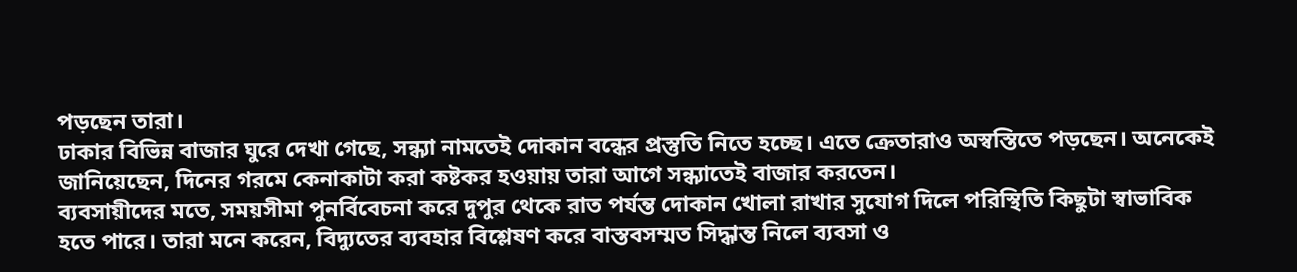পড়ছেন তারা।
ঢাকার বিভিন্ন বাজার ঘুরে দেখা গেছে, সন্ধ্যা নামতেই দোকান বন্ধের প্রস্তুতি নিতে হচ্ছে। এতে ক্রেতারাও অস্বস্তিতে পড়ছেন। অনেকেই জানিয়েছেন, দিনের গরমে কেনাকাটা করা কষ্টকর হওয়ায় তারা আগে সন্ধ্যাতেই বাজার করতেন।
ব্যবসায়ীদের মতে, সময়সীমা পুনর্বিবেচনা করে দুপুর থেকে রাত পর্যন্ত দোকান খোলা রাখার সুযোগ দিলে পরিস্থিতি কিছুটা স্বাভাবিক হতে পারে। তারা মনে করেন, বিদ্যুতের ব্যবহার বিশ্লেষণ করে বাস্তবসম্মত সিদ্ধান্ত নিলে ব্যবসা ও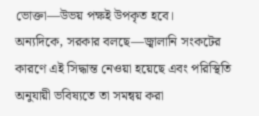ভোক্তা—উভয় পক্ষই উপকৃত হবে।
অন্যদিকে, সরকার বলছে—জ্বালানি সংকটের কারণে এই সিদ্ধান্ত নেওয়া হয়েছে এবং পরিস্থিতি অনুযায়ী ভবিষ্যতে তা সমন্বয় করা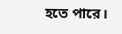হতে পারে।